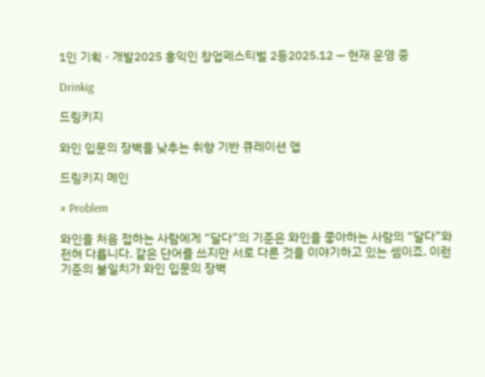1인 기획 · 개발2025 홍익인 창업페스티벌 2등2025.12 — 현재 운영 중

Drinkig

드링키지

와인 입문의 장벽을 낮추는 취향 기반 큐레이션 앱

드링키지 메인

# Problem

와인을 처음 접하는 사람에게 “달다”의 기준은 와인을 좋아하는 사람의 “달다”와 전혀 다릅니다. 같은 단어를 쓰지만 서로 다른 것을 이야기하고 있는 셈이죠. 이런 기준의 불일치가 와인 입문의 장벽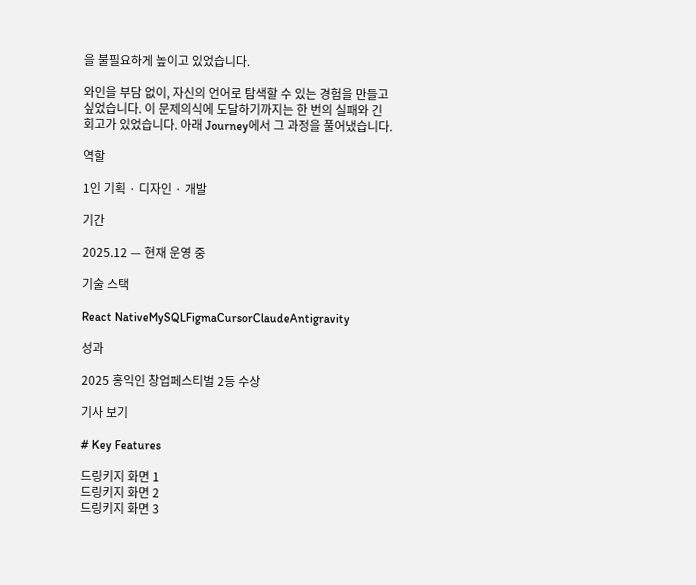을 불필요하게 높이고 있었습니다.

와인을 부담 없이, 자신의 언어로 탐색할 수 있는 경험을 만들고 싶었습니다. 이 문제의식에 도달하기까지는 한 번의 실패와 긴 회고가 있었습니다. 아래 Journey에서 그 과정을 풀어냈습니다.

역할

1인 기획 · 디자인 · 개발

기간

2025.12 — 현재 운영 중

기술 스택

React NativeMySQLFigmaCursorClaudeAntigravity

성과

2025 홍익인 창업페스티벌 2등 수상

기사 보기

# Key Features

드링키지 화면 1
드링키지 화면 2
드링키지 화면 3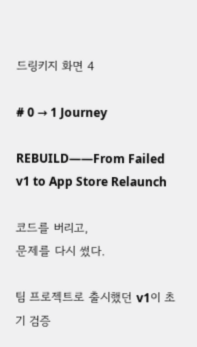드링키지 화면 4

# 0 → 1 Journey

REBUILD——From Failed v1 to App Store Relaunch

코드를 버리고,
문제를 다시 썼다.

팀 프로젝트로 출시했던 v1이 초기 검증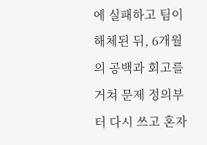에 실패하고 팀이 해체된 뒤, 6개월의 공백과 회고를 거쳐 문제 정의부터 다시 쓰고 혼자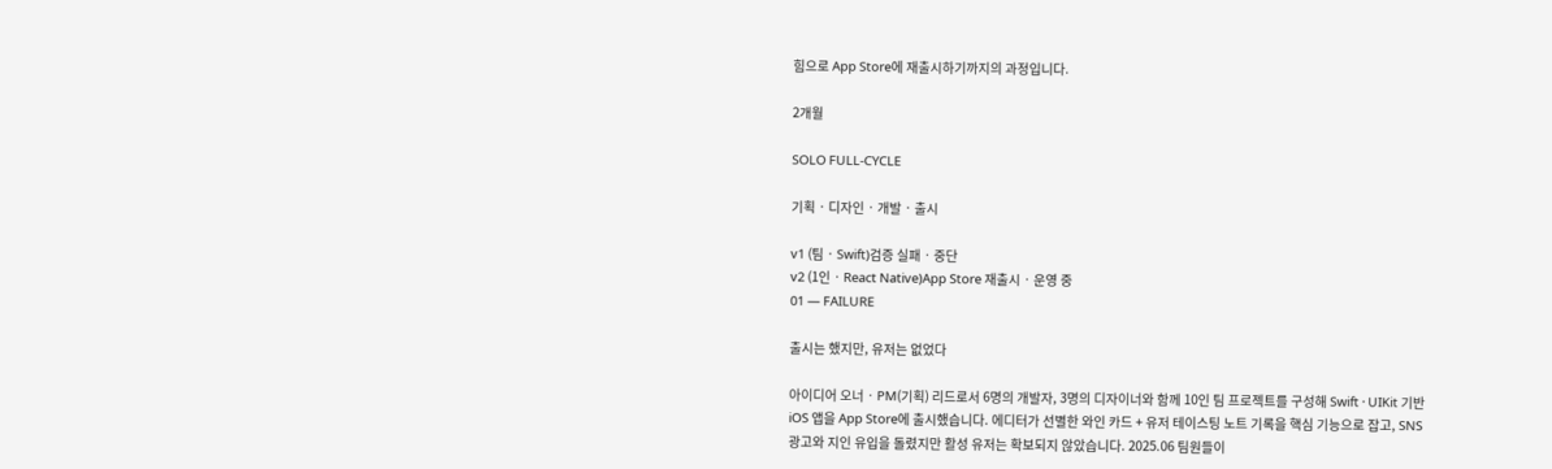힘으로 App Store에 재출시하기까지의 과정입니다.

2개월

SOLO FULL-CYCLE

기획 · 디자인 · 개발 · 출시

v1 (팀 · Swift)검증 실패 · 중단
v2 (1인 · React Native)App Store 재출시 · 운영 중
01 — FAILURE

출시는 했지만, 유저는 없었다

아이디어 오너 · PM(기획) 리드로서 6명의 개발자, 3명의 디자이너와 함께 10인 팀 프로젝트를 구성해 Swift · UIKit 기반 iOS 앱을 App Store에 출시했습니다. 에디터가 선별한 와인 카드 + 유저 테이스팅 노트 기록을 핵심 기능으로 잡고, SNS 광고와 지인 유입을 돌렸지만 활성 유저는 확보되지 않았습니다. 2025.06 팀원들이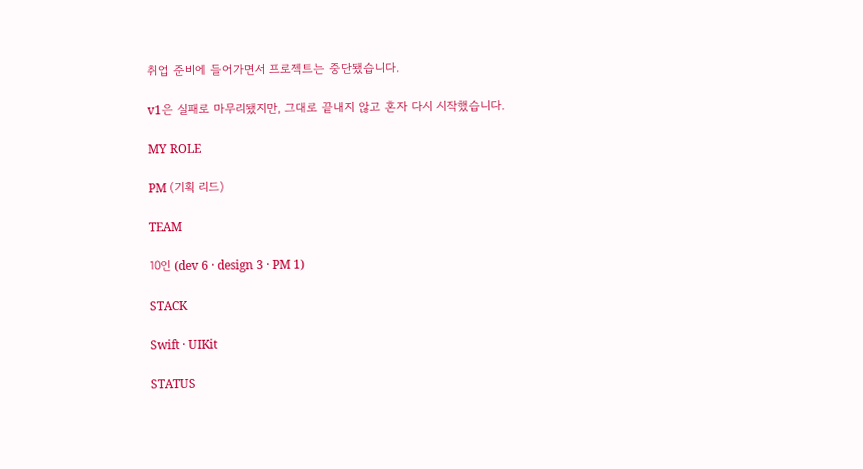취업 준비에 들어가면서 프로젝트는 중단됐습니다.

v1은 실패로 마무리됐지만, 그대로 끝내지 않고 혼자 다시 시작했습니다.

MY ROLE

PM (기획 리드)

TEAM

10인 (dev 6 · design 3 · PM 1)

STACK

Swift · UIKit

STATUS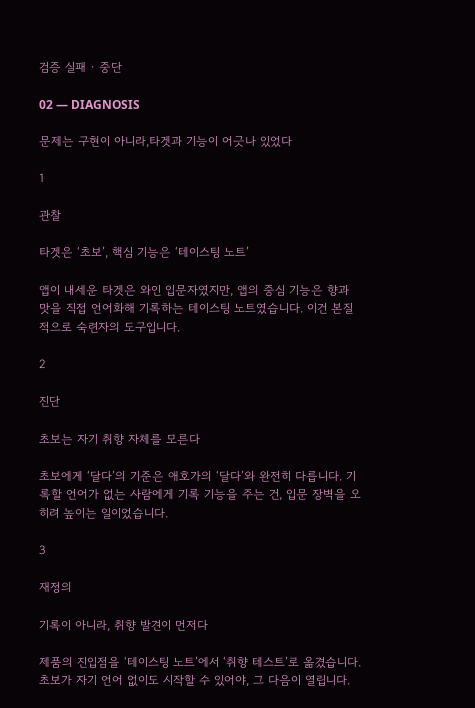검증 실패 · 중단

02 — DIAGNOSIS

문제는 구현이 아니라,타겟과 기능이 어긋나 있었다

1

관찰

타겟은 ‘초보’, 핵심 기능은 ‘테이스팅 노트’

앱이 내세운 타겟은 와인 입문자였지만, 앱의 중심 기능은 향과 맛을 직접 언어화해 기록하는 테이스팅 노트였습니다. 이건 본질적으로 숙련자의 도구입니다.

2

진단

초보는 자기 취향 자체를 모른다

초보에게 ‘달다’의 기준은 애호가의 ‘달다’와 완전히 다릅니다. 기록할 언어가 없는 사람에게 기록 기능을 주는 건, 입문 장벽을 오히려 높이는 일이었습니다.

3

재정의

기록이 아니라, 취향 발견이 먼저다

제품의 진입점을 ‘테이스팅 노트’에서 ‘취향 테스트’로 옮겼습니다. 초보가 자기 언어 없이도 시작할 수 있어야, 그 다음이 열립니다.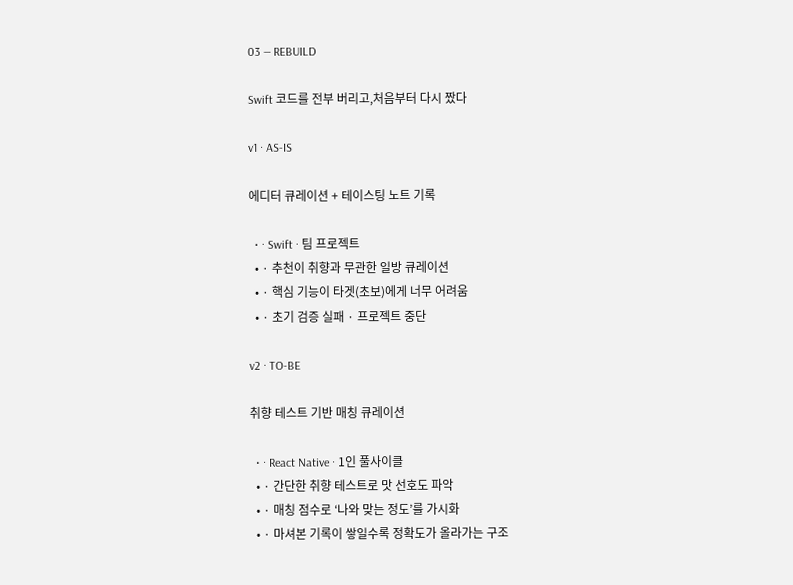03 — REBUILD

Swift 코드를 전부 버리고,처음부터 다시 짰다

v1 · AS-IS

에디터 큐레이션 + 테이스팅 노트 기록

  • · Swift · 팀 프로젝트
  • · 추천이 취향과 무관한 일방 큐레이션
  • · 핵심 기능이 타겟(초보)에게 너무 어려움
  • · 초기 검증 실패 · 프로젝트 중단

v2 · TO-BE

취향 테스트 기반 매칭 큐레이션

  • · React Native · 1인 풀사이클
  • · 간단한 취향 테스트로 맛 선호도 파악
  • · 매칭 점수로 ‘나와 맞는 정도’를 가시화
  • · 마셔본 기록이 쌓일수록 정확도가 올라가는 구조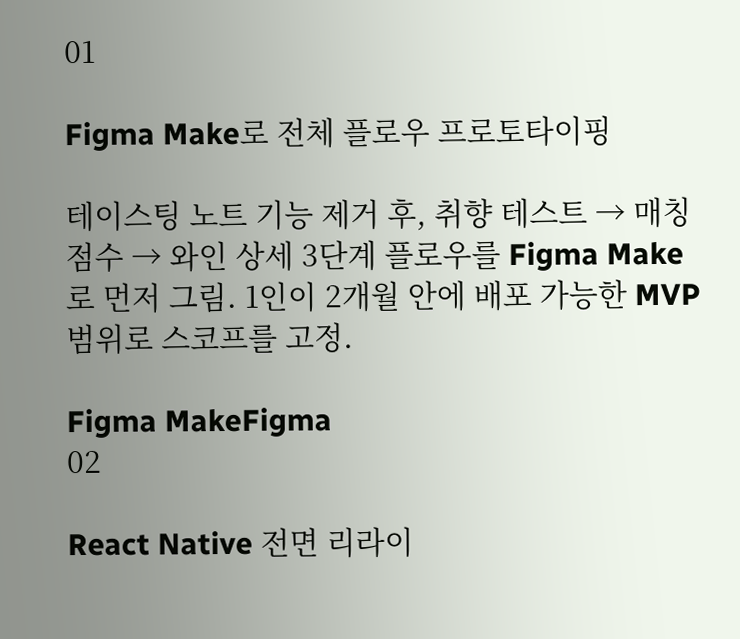01

Figma Make로 전체 플로우 프로토타이핑

테이스팅 노트 기능 제거 후, 취향 테스트 → 매칭 점수 → 와인 상세 3단계 플로우를 Figma Make로 먼저 그림. 1인이 2개월 안에 배포 가능한 MVP 범위로 스코프를 고정.

Figma MakeFigma
02

React Native 전면 리라이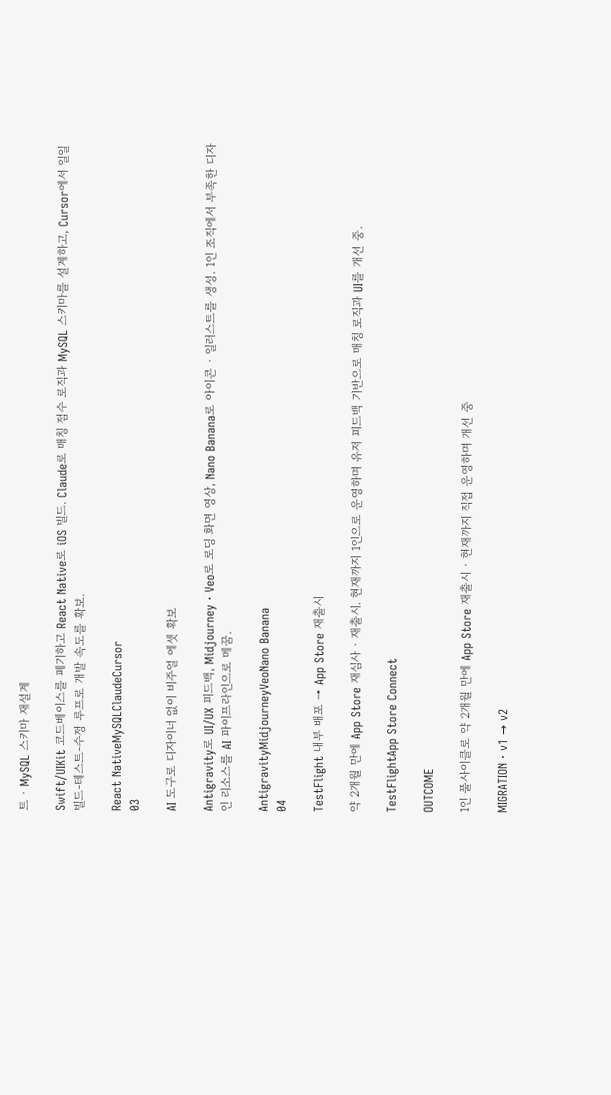트 · MySQL 스키마 재설계

Swift/UIKit 코드베이스를 폐기하고 React Native로 iOS 빌드. Claude로 매칭 점수 로직과 MySQL 스키마를 설계하고, Cursor에서 일일 빌드-테스트-수정 루프로 개발 속도를 확보.

React NativeMySQLClaudeCursor
03

AI 도구로 디자이너 없이 비주얼 에셋 확보

Antigravity로 UI/UX 피드백, Midjourney · Veo로 로딩 화면 영상, Nano Banana로 아이콘 · 일러스트를 생성. 1인 조직에서 부족한 디자인 리소스를 AI 파이프라인으로 메꿈.

AntigravityMidjourneyVeoNano Banana
04

TestFlight 내부 배포 → App Store 재출시

약 2개월 만에 App Store 재심사 · 재출시. 현재까지 1인으로 운영하며 유저 피드백 기반으로 매칭 로직과 UI를 개선 중.

TestFlightApp Store Connect

OUTCOME

1인 풀사이클로 약 2개월 만에 App Store 재출시 · 현재까지 직접 운영하며 개선 중

MIGRATION · v1 → v2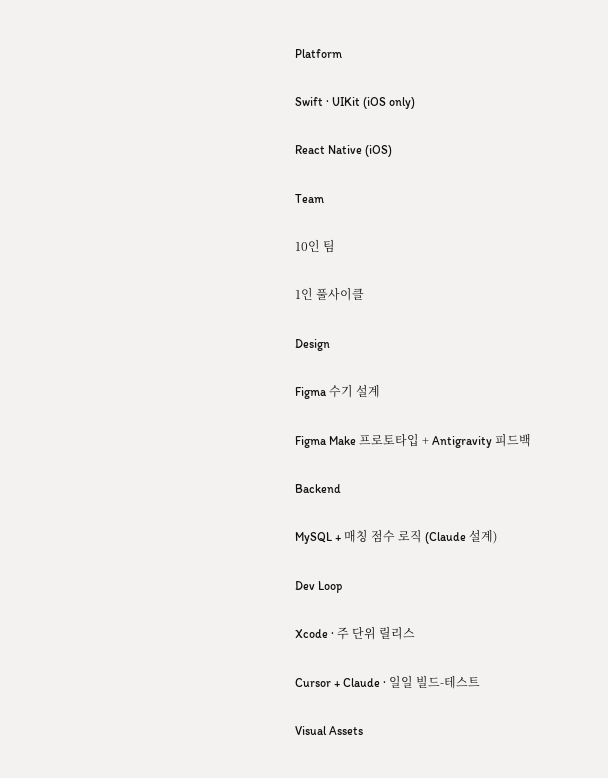Platform

Swift · UIKit (iOS only)

React Native (iOS)

Team

10인 팀

1인 풀사이클

Design

Figma 수기 설계

Figma Make 프로토타입 + Antigravity 피드백

Backend

MySQL + 매칭 점수 로직 (Claude 설계)

Dev Loop

Xcode · 주 단위 릴리스

Cursor + Claude · 일일 빌드-테스트

Visual Assets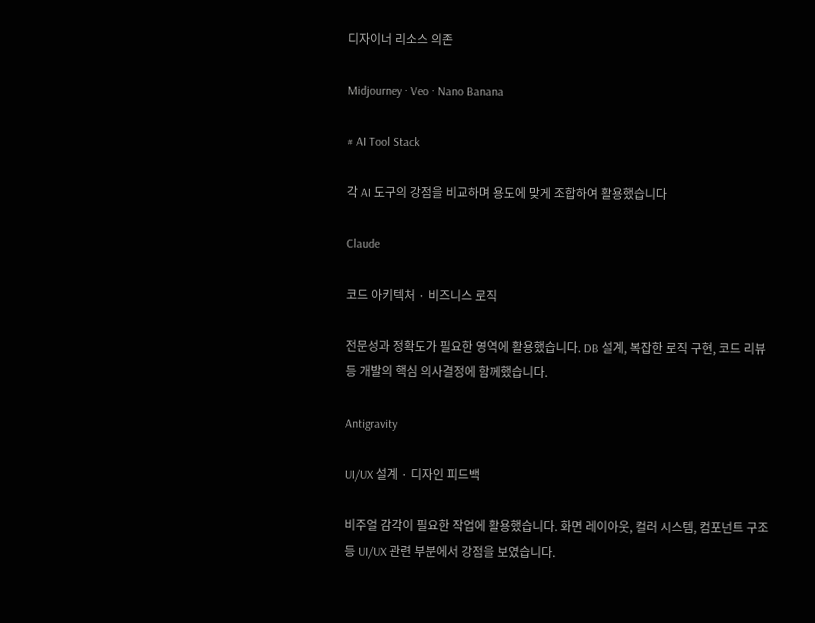디자이너 리소스 의존

Midjourney · Veo · Nano Banana

# AI Tool Stack

각 AI 도구의 강점을 비교하며 용도에 맞게 조합하여 활용했습니다

Claude

코드 아키텍처 · 비즈니스 로직

전문성과 정확도가 필요한 영역에 활용했습니다. DB 설계, 복잡한 로직 구현, 코드 리뷰 등 개발의 핵심 의사결정에 함께했습니다.

Antigravity

UI/UX 설계 · 디자인 피드백

비주얼 감각이 필요한 작업에 활용했습니다. 화면 레이아웃, 컬러 시스템, 컴포넌트 구조 등 UI/UX 관련 부분에서 강점을 보였습니다.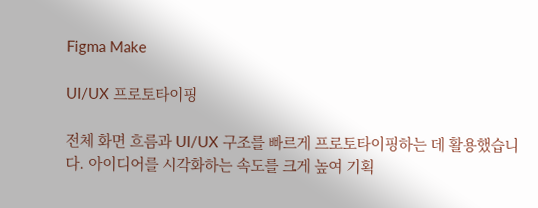Figma Make

UI/UX 프로토타이핑

전체 화면 흐름과 UI/UX 구조를 빠르게 프로토타이핑하는 데 활용했습니다. 아이디어를 시각화하는 속도를 크게 높여 기획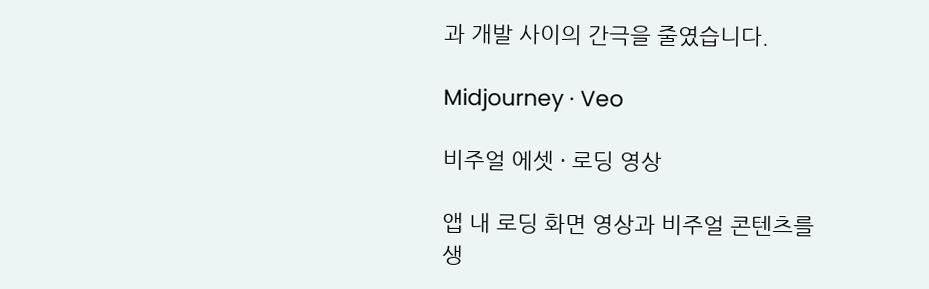과 개발 사이의 간극을 줄였습니다.

Midjourney · Veo

비주얼 에셋 · 로딩 영상

앱 내 로딩 화면 영상과 비주얼 콘텐츠를 생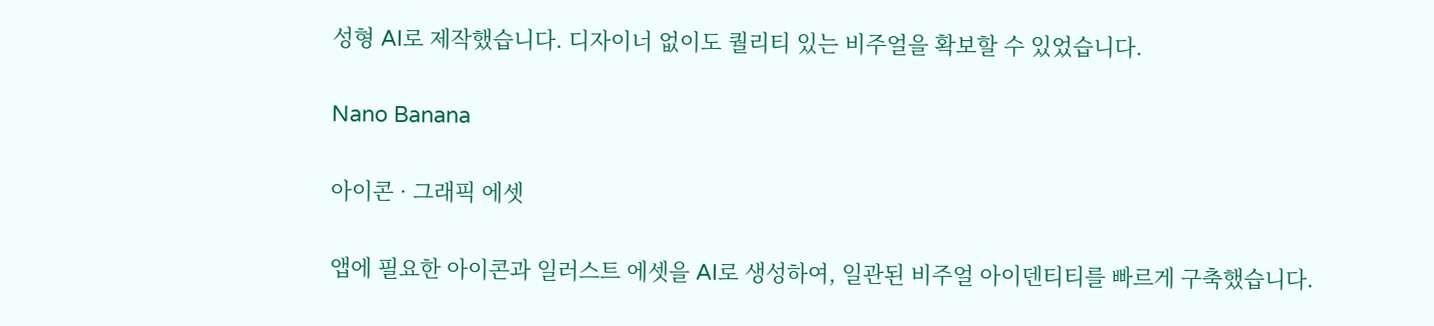성형 AI로 제작했습니다. 디자이너 없이도 퀄리티 있는 비주얼을 확보할 수 있었습니다.

Nano Banana

아이콘 · 그래픽 에셋

앱에 필요한 아이콘과 일러스트 에셋을 AI로 생성하여, 일관된 비주얼 아이덴티티를 빠르게 구축했습니다.